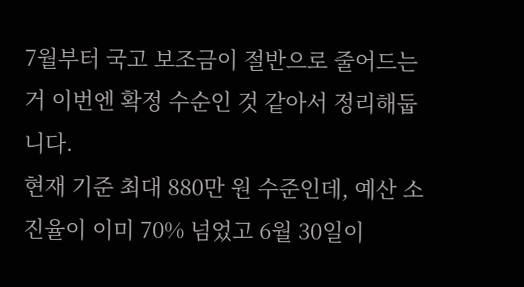7월부터 국고 보조금이 절반으로 줄어드는 거 이번엔 확정 수순인 것 같아서 정리해둡니다.
현재 기준 최대 880만 원 수준인데, 예산 소진율이 이미 70% 넘었고 6월 30일이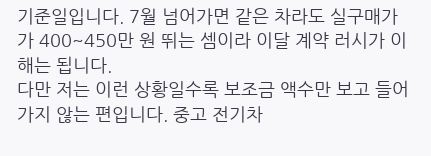기준일입니다. 7월 넘어가면 같은 차라도 실구매가가 400~450만 원 뛰는 셈이라 이달 계약 러시가 이해는 됩니다.
다만 저는 이런 상황일수록 보조금 액수만 보고 들어가지 않는 편입니다. 중고 전기차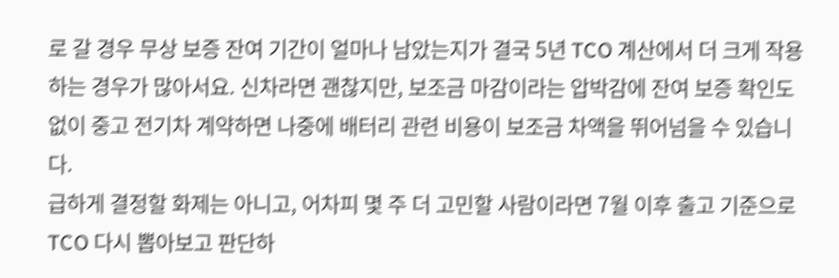로 갈 경우 무상 보증 잔여 기간이 얼마나 남았는지가 결국 5년 TCO 계산에서 더 크게 작용하는 경우가 많아서요. 신차라면 괜찮지만, 보조금 마감이라는 압박감에 잔여 보증 확인도 없이 중고 전기차 계약하면 나중에 배터리 관련 비용이 보조금 차액을 뛰어넘을 수 있습니다.
급하게 결정할 화제는 아니고, 어차피 몇 주 더 고민할 사람이라면 7월 이후 출고 기준으로 TCO 다시 뽑아보고 판단하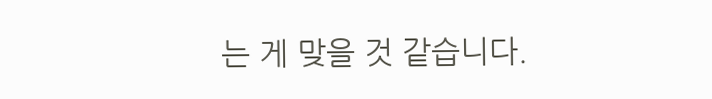는 게 맞을 것 같습니다.